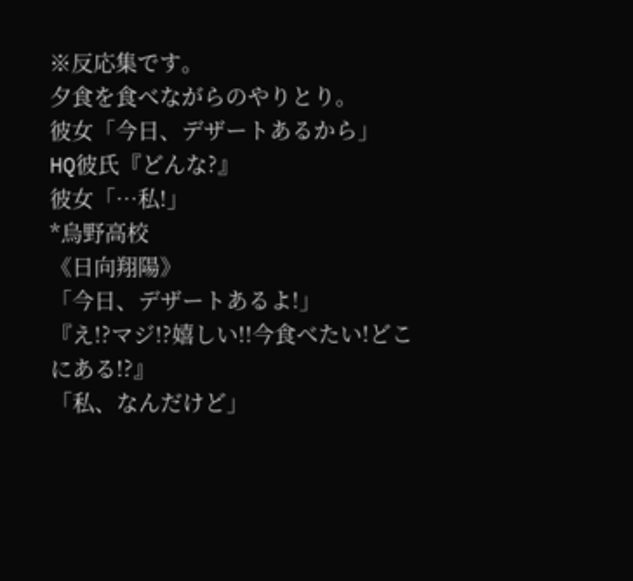※反応集です。
夕食を食べながらのやりとり。
彼女「今日、デザートあるから」
HQ彼氏『どんな?』
彼女「…私!」
*烏野高校
《日向翔陽》
「今日、デザートあるよ!」
『え!?マジ!?嬉しい!!今食べたい!どこにある!?』
「私、なんだけど」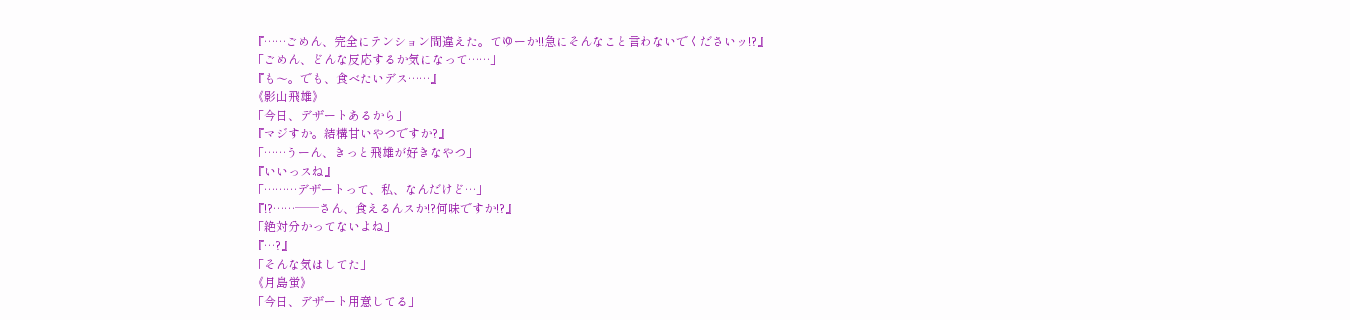『……ごめん、完全にテンション間違えた。てゆーか!!急にそんなこと言わないでくださいッ!?』
「ごめん、どんな反応するか気になって……」
『も〜。でも、食べたいデス……』
《影山飛雄》
「今日、デザートあるから」
『マジすか。結構甘いやつですか?』
「……うーん、きっと飛雄が好きなやつ」
『いいっスね』
「………デザートって、私、なんだけど…」
『!?……──さん、食えるんスか!?何味ですか!?』
「絶対分かってないよね」
『…?』
「そんな気はしてた」
《月島蛍》
「今日、デザート用意してる」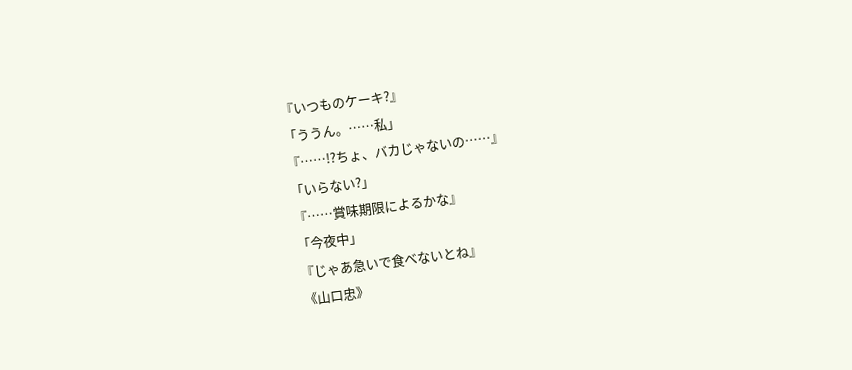『いつものケーキ?』
「ううん。……私」
『……!?ちょ、バカじゃないの……』
「いらない?」
『……賞味期限によるかな』
「今夜中」
『じゃあ急いで食べないとね』
《山口忠》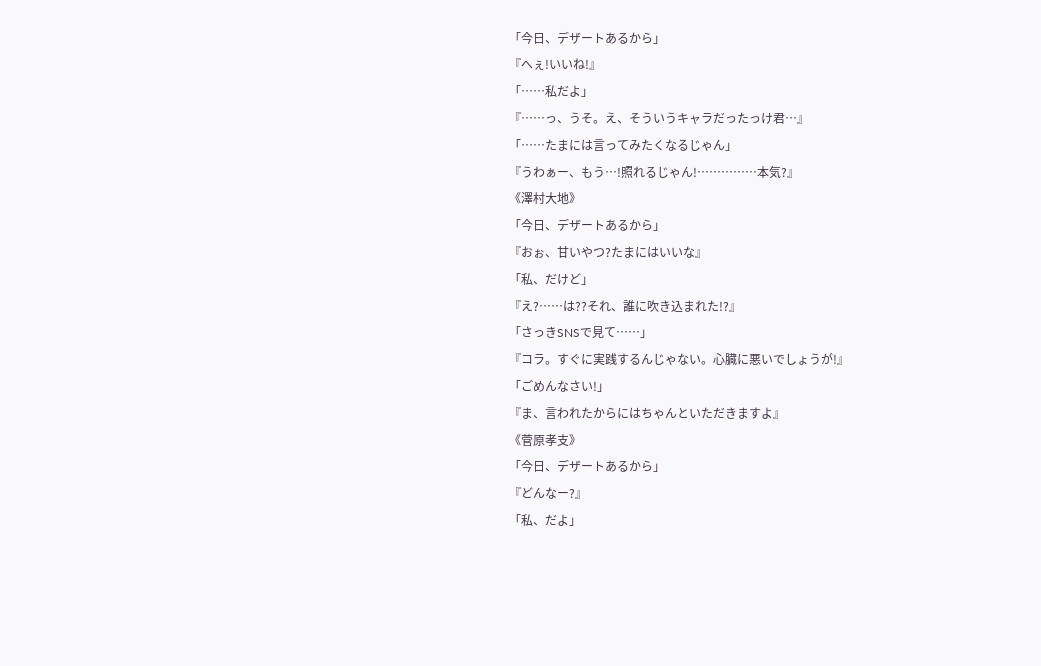「今日、デザートあるから」
『へぇ!いいね!』
「……私だよ」
『……っ、うそ。え、そういうキャラだったっけ君…』
「……たまには言ってみたくなるじゃん」
『うわぁー、もう…!照れるじゃん!……………本気?』
《澤村大地》
「今日、デザートあるから」
『おぉ、甘いやつ?たまにはいいな』
「私、だけど」
『え?……は??それ、誰に吹き込まれた!?』
「さっきSNSで見て……」
『コラ。すぐに実践するんじゃない。心臓に悪いでしょうが!』
「ごめんなさい!」
『ま、言われたからにはちゃんといただきますよ』
《菅原孝支》
「今日、デザートあるから」
『どんなー?』
「私、だよ」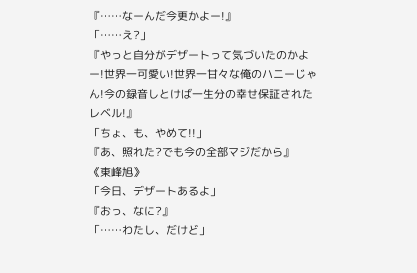『……なーんだ今更かよー!』
「……え?」
『やっと自分がデザートって気づいたのかよー!世界一可愛い!世界一甘々な俺のハニーじゃん!今の録音しとけば一生分の幸せ保証されたレベル!』
「ちょ、も、やめて!!」
『あ、照れた?でも今の全部マジだから』
《東峰旭》
「今日、デザートあるよ」
『おっ、なに?』
「……わたし、だけど」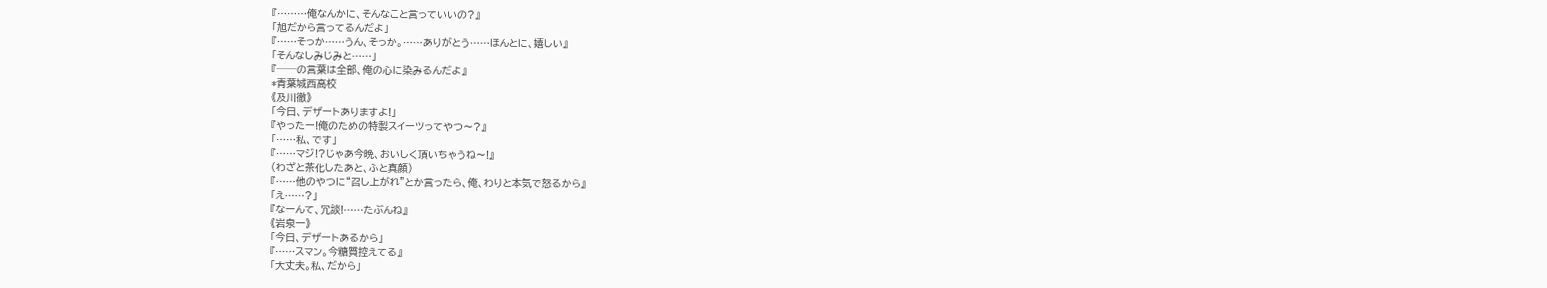『………俺なんかに、そんなこと言っていいの?』
「旭だから言ってるんだよ」
『……そっか……うん、そっか。……ありがとう……ほんとに、嬉しい』
「そんなしみじみと……」
『──の言葉は全部、俺の心に染みるんだよ』
*青葉城西高校
《及川徹》
「今日、デザートありますよ!」
『やったー!俺のための特製スイーツってやつ〜?』
「……私、です」
『……マジ!?じゃあ今晩、おいしく頂いちゃうね〜!』
(わざと茶化したあと、ふと真顔)
『……他のやつに“召し上がれ”とか言ったら、俺、わりと本気で怒るから』
「え……?」
『なーんて、冗談!……たぶんね』
《岩泉一》
「今日、デザートあるから」
『……スマン。今糖質控えてる』
「大丈夫。私、だから」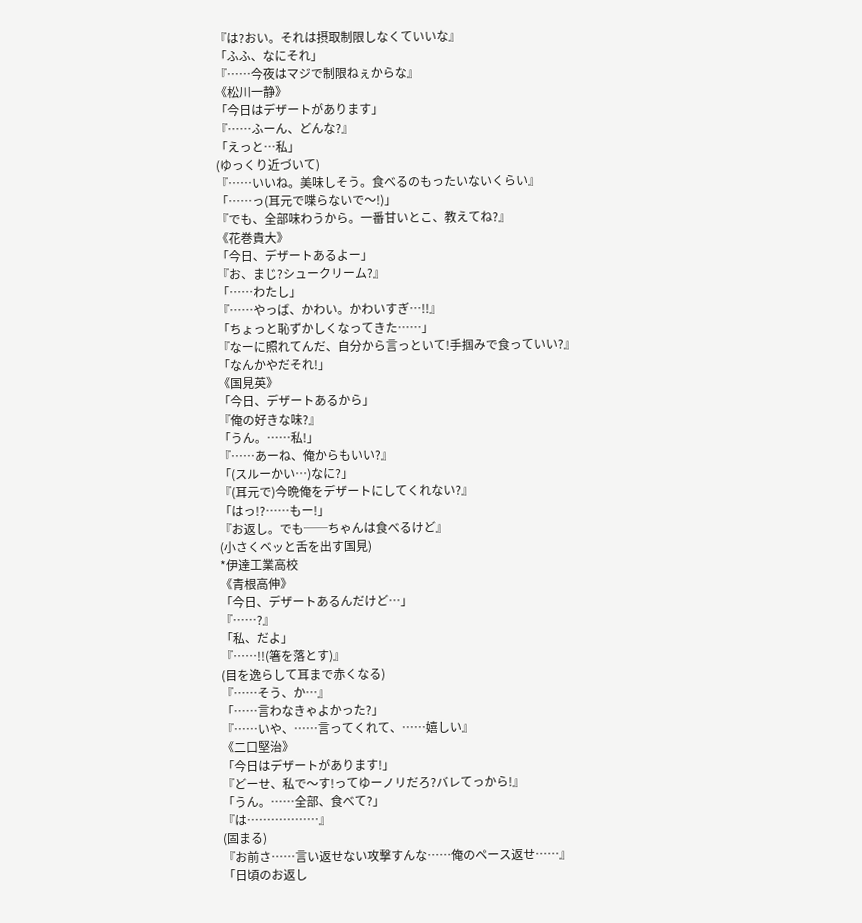『は?おい。それは摂取制限しなくていいな』
「ふふ、なにそれ」
『……今夜はマジで制限ねぇからな』
《松川一静》
「今日はデザートがあります」
『……ふーん、どんな?』
「えっと…私」
(ゆっくり近づいて)
『……いいね。美味しそう。食べるのもったいないくらい』
「……っ(耳元で喋らないで〜!)」
『でも、全部味わうから。一番甘いとこ、教えてね?』
《花巻貴大》
「今日、デザートあるよー」
『お、まじ?シュークリーム?』
「……わたし」
『……やっば、かわい。かわいすぎ…!!』
「ちょっと恥ずかしくなってきた……」
『なーに照れてんだ、自分から言っといて!手掴みで食っていい?』
「なんかやだそれ!」
《国見英》
「今日、デザートあるから」
『俺の好きな味?』
「うん。……私!」
『……あーね、俺からもいい?』
「(スルーかい…)なに?」
『(耳元で)今晩俺をデザートにしてくれない?』
「はっ!?……もー!」
『お返し。でも──ちゃんは食べるけど』
(小さくベッと舌を出す国見)
*伊達工業高校
《青根高伸》
「今日、デザートあるんだけど…」
『……?』
「私、だよ」
『……!!(箸を落とす)』
(目を逸らして耳まで赤くなる)
『……そう、か…』
「……言わなきゃよかった?」
『……いや、……言ってくれて、……嬉しい』
《二口堅治》
「今日はデザートがあります!」
『どーせ、私で〜す!ってゆーノリだろ?バレてっから!』
「うん。……全部、食べて?」
『は………………』
(固まる)
『お前さ……言い返せない攻撃すんな……俺のペース返せ……』
「日頃のお返し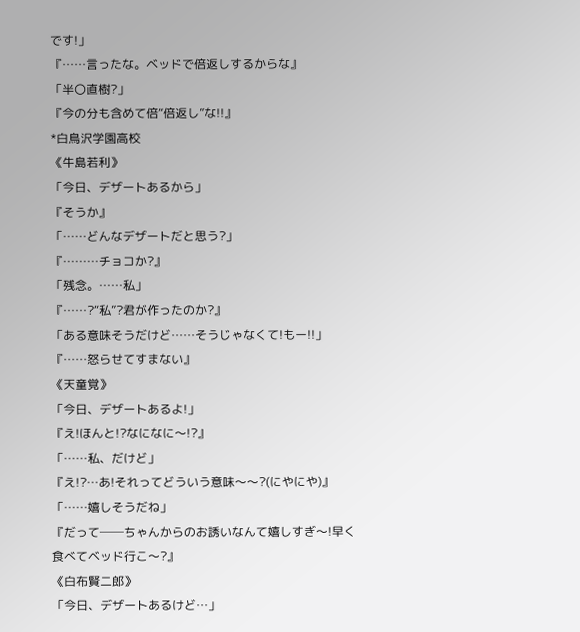です!」
『……言ったな。ベッドで倍返しするからな』
「半〇直樹?」
『今の分も含めて倍“倍返し”な!!』
*白鳥沢学園高校
《牛島若利》
「今日、デザートあるから」
『そうか』
「……どんなデザートだと思う?」
『………チョコか?』
「残念。……私」
『……?“私”?君が作ったのか?』
「ある意味そうだけど……そうじゃなくて!もー!!」
『……怒らせてすまない』
《天童覚》
「今日、デザートあるよ!」
『え!ほんと!?なになに〜!?』
「……私、だけど」
『え!?…あ!それってどういう意味〜〜?(にやにや)』
「……嬉しそうだね」
『だって──ちゃんからのお誘いなんて嬉しすぎ〜!早く食べてベッド行こ〜?』
《白布賢二郎》
「今日、デザートあるけど…」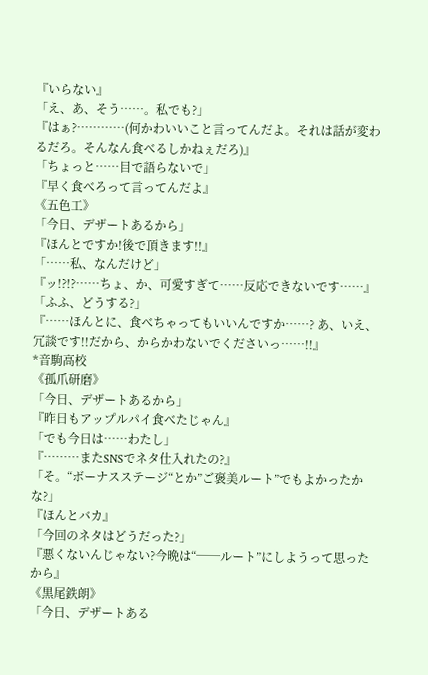『いらない』
「え、あ、そう……。私でも?」
『はぁ?…………(何かわいいこと言ってんだよ。それは話が変わるだろ。そんなん食べるしかねぇだろ)』
「ちょっと……目で語らないで」
『早く食べろって言ってんだよ』
《五色工》
「今日、デザートあるから」
『ほんとですか!後で頂きます!!』
「……私、なんだけど」
『ッ!?!?……ちょ、か、可愛すぎて……反応できないです……』
「ふふ、どうする?」
『……ほんとに、食べちゃってもいいんですか……? あ、いえ、冗談です!!だから、からかわないでくださいっ……!!』
*音駒高校
《孤爪研磨》
「今日、デザートあるから」
『昨日もアップルパイ食べたじゃん』
「でも今日は……わたし」
『………またSNSでネタ仕入れたの?』
「そ。“ボーナスステージ“とか”ご褒美ルート”でもよかったかな?」
『ほんとバカ』
「今回のネタはどうだった?」
『悪くないんじゃない?今晩は“──ルート”にしようって思ったから』
《黒尾鉄朗》
「今日、デザートある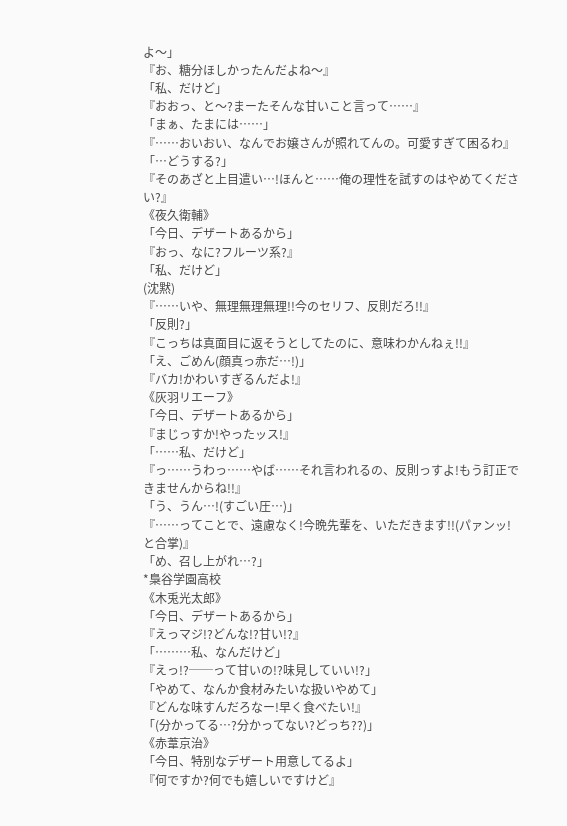よ〜」
『お、糖分ほしかったんだよね〜』
「私、だけど」
『おおっ、と〜?まーたそんな甘いこと言って……』
「まぁ、たまには……」
『……おいおい、なんでお嬢さんが照れてんの。可愛すぎて困るわ』
「…どうする?」
『そのあざと上目遣い…!ほんと……俺の理性を試すのはやめてください?』
《夜久衛輔》
「今日、デザートあるから」
『おっ、なに?フルーツ系?』
「私、だけど」
(沈黙)
『……いや、無理無理無理!!今のセリフ、反則だろ!!』
「反則?」
『こっちは真面目に返そうとしてたのに、意味わかんねぇ!!』
「え、ごめん(顔真っ赤だ…!)」
『バカ!かわいすぎるんだよ!』
《灰羽リエーフ》
「今日、デザートあるから」
『まじっすか!やったッス!』
「……私、だけど」
『っ……うわっ……やば……それ言われるの、反則っすよ!もう訂正できませんからね!!』
「う、うん…!(すごい圧…)」
『……ってことで、遠慮なく!今晩先輩を、いただきます!!(パァンッ!と合掌)』
「め、召し上がれ…?」
*梟谷学園高校
《木兎光太郎》
「今日、デザートあるから」
『えっマジ!?どんな!?甘い!?』
「………私、なんだけど」
『えっ!?──って甘いの!?味見していい!?」
「やめて、なんか食材みたいな扱いやめて」
『どんな味すんだろなー!早く食べたい!』
「(分かってる…?分かってない?どっち??)」
《赤葦京治》
「今日、特別なデザート用意してるよ」
『何ですか?何でも嬉しいですけど』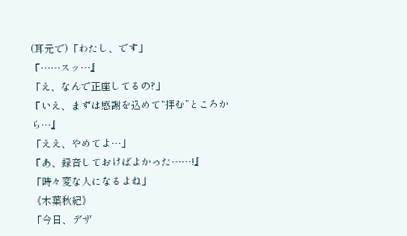(耳元で)「わたし、です」
『……スッ…』
「え、なんで正座してるの?」
『いえ、まずは感謝を込めて“拝む”ところから…』
「ええ、やめてよ…」
『あ、録音しておけばよかった……!』
「時々変な人になるよね」
《木葉秋紀》
「今日、デザ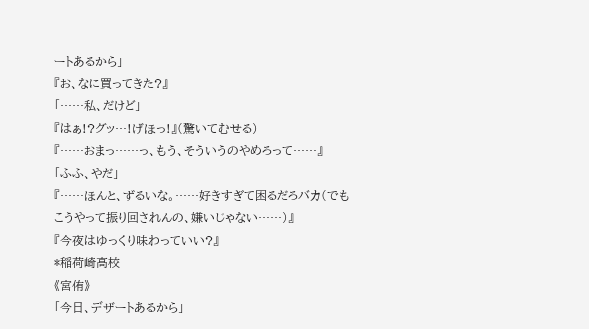ートあるから」
『お、なに買ってきた?』
「……私、だけど」
『はぁ!?グッ…!げほっ!』(驚いてむせる)
『……おまっ……っ、もう、そういうのやめろって……』
「ふふ、やだ」
『……ほんと、ずるいな。……好きすぎて困るだろバカ(でもこうやって振り回されんの、嫌いじゃない……)』
『今夜はゆっくり味わっていい?』
*稲荷崎高校
《宮侑》
「今日、デザートあるから」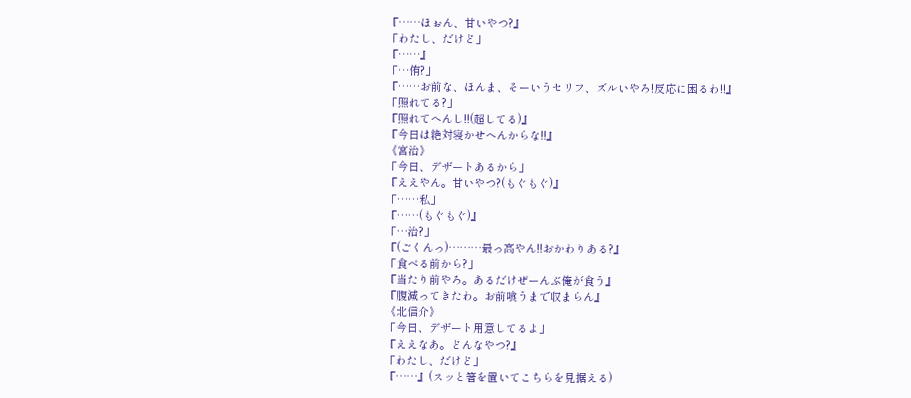『……ほぉん、甘いやつ?』
「わたし、だけど」
『……』
「…侑?」
『……お前な、ほんま、そーいうセリフ、ズルいやろ!反応に困るわ!!』
「照れてる?」
『照れてへんし!!(超してる)』
『今日は絶対寝かせへんからな!!』
《宮治》
「今日、デザートあるから」
『ええやん。甘いやつ?(もぐもぐ)』
「……私」
『……(もぐもぐ)』
「…治?」
『(ごくんっ)………最っ高やん!!おかわりある?』
「食べる前から?」
『当たり前やろ。あるだけぜーんぶ俺が食う』
『腹減ってきたわ。お前喰うまで収まらん』
《北信介》
「今日、デザート用意してるよ」
『ええなあ。どんなやつ?』
「わたし、だけど」
『……』(スッと箸を置いてこちらを見据える)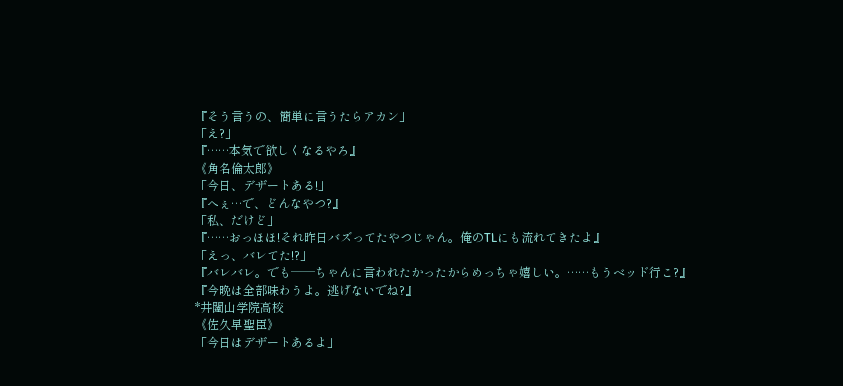『そう言うの、簡単に言うたらアカン」
「え?」
『……本気で欲しくなるやろ』
《角名倫太郎》
「今日、デザートある!」
『へぇ…で、どんなやつ?』
「私、だけど」
『……おっほほ!それ昨日バズってたやつじゃん。俺のTLにも流れてきたよ』
「えっ、バレてた!?」
『バレバレ。でも──ちゃんに言われたかったからめっちゃ嬉しい。……もうベッド行こ?』
『今晩は全部味わうよ。逃げないでね?』
*井闥山学院高校
《佐久早聖臣》
「今日はデザートあるよ」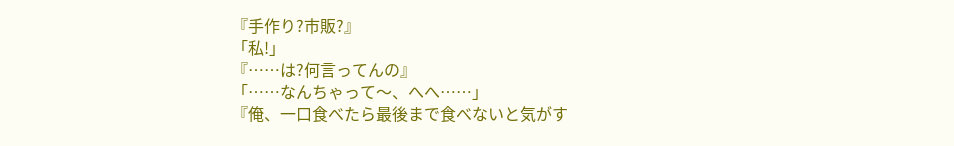『手作り?市販?』
「私!」
『……は?何言ってんの』
「……なんちゃって〜、へへ……」
『俺、一口食べたら最後まで食べないと気がす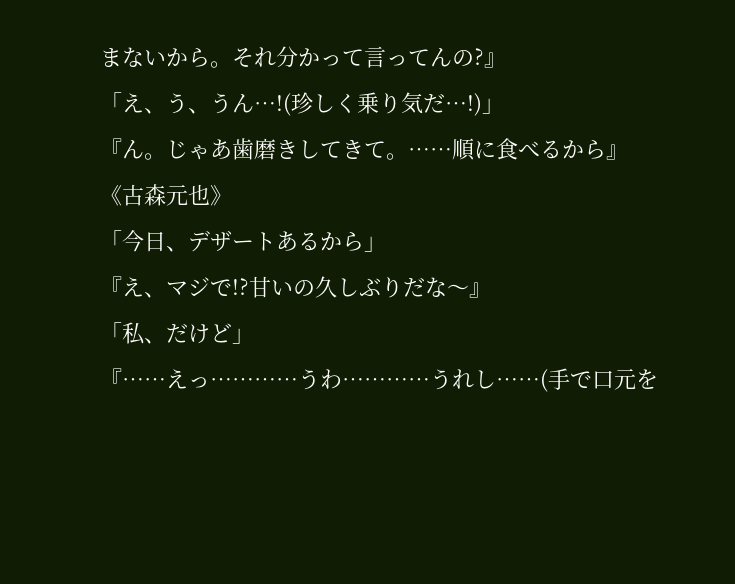まないから。それ分かって言ってんの?』
「え、う、うん…!(珍しく乗り気だ…!)」
『ん。じゃあ歯磨きしてきて。……順に食べるから』
《古森元也》
「今日、デザートあるから」
『え、マジで!?甘いの久しぶりだな〜』
「私、だけど」
『……えっ…………うわ…………うれし……(手で口元を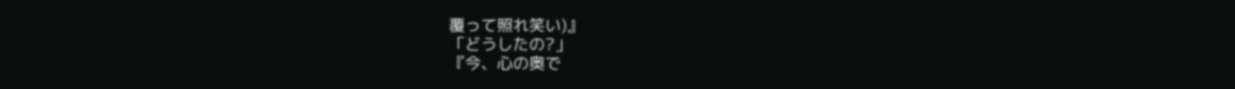覆って照れ笑い)』
「どうしたの?」
『今、心の奥で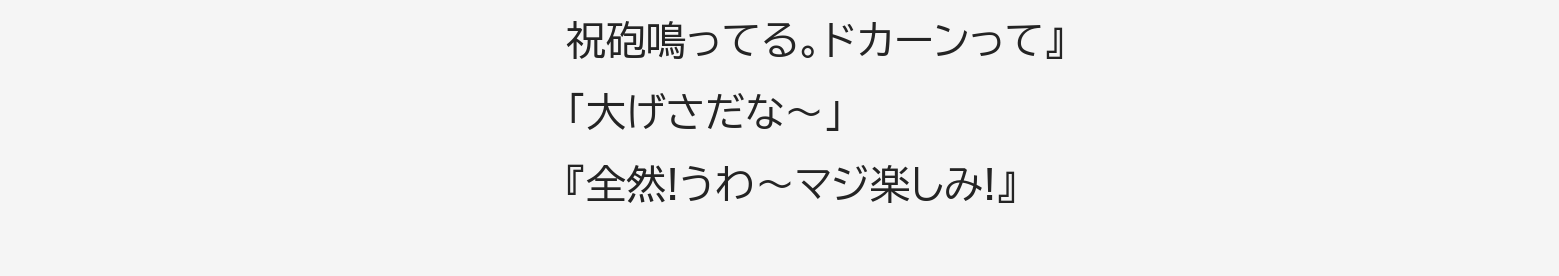祝砲鳴ってる。ドカーンって』
「大げさだな〜」
『全然!うわ〜マジ楽しみ!』